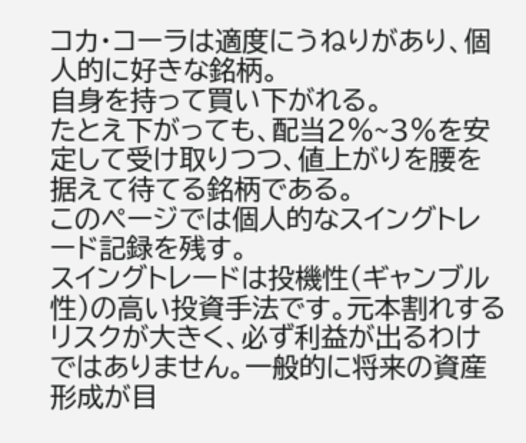コカ・コーラは適度にうねりがあり、個人的に好きな銘柄。
自身を持って買い下がれる。
たとえ下がっても、配当2%~3%を安定して受け取りつつ、値上がりを腰を据えて待てる銘柄である。
このページでは個人的なスイングトレード記録を残す。
スイングトレードは投機性(ギャンブル性)の高い投資手法です。元本割れするリスクが大きく、必ず利益が出るわけではありません。一般的に将来の資産形成が目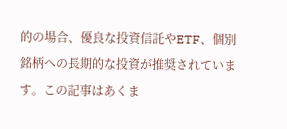的の場合、優良な投資信託やETF、個別銘柄への長期的な投資が推奨されています。この記事はあくま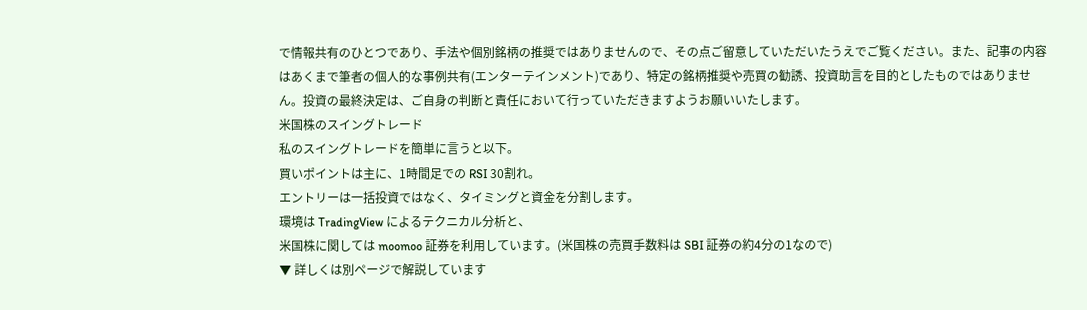で情報共有のひとつであり、手法や個別銘柄の推奨ではありませんので、その点ご留意していただいたうえでご覧ください。また、記事の内容はあくまで筆者の個人的な事例共有(エンターテインメント)であり、特定の銘柄推奨や売買の勧誘、投資助言を目的としたものではありません。投資の最終決定は、ご自身の判断と責任において行っていただきますようお願いいたします。
米国株のスイングトレード
私のスイングトレードを簡単に言うと以下。
買いポイントは主に、1時間足での RSI 30割れ。
エントリーは一括投資ではなく、タイミングと資金を分割します。
環境は TradingView によるテクニカル分析と、
米国株に関しては moomoo 証券を利用しています。(米国株の売買手数料は SBI 証券の約4分の1なので)
▼ 詳しくは別ページで解説しています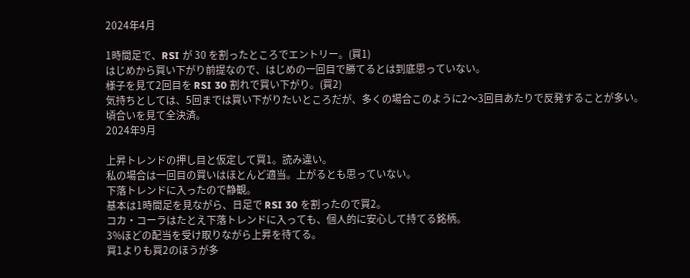2024年4月

1時間足で、RSI が 30 を割ったところでエントリー。(買1)
はじめから買い下がり前提なので、はじめの一回目で勝てるとは到底思っていない。
様子を見て2回目を RSI 30 割れで買い下がり。(買2)
気持ちとしては、5回までは買い下がりたいところだが、多くの場合このように2〜3回目あたりで反発することが多い。
頃合いを見て全決済。
2024年9月

上昇トレンドの押し目と仮定して買1。読み違い。
私の場合は一回目の買いはほとんど適当。上がるとも思っていない。
下落トレンドに入ったので静観。
基本は1時間足を見ながら、日足で RSI 30 を割ったので買2。
コカ・コーラはたとえ下落トレンドに入っても、個人的に安心して持てる銘柄。
3%ほどの配当を受け取りながら上昇を待てる。
買1よりも買2のほうが多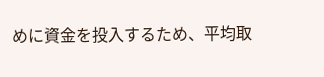めに資金を投入するため、平均取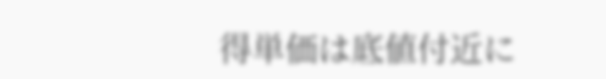得単価は底値付近に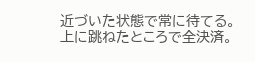近づいた状態で常に待てる。
上に跳ねたところで全決済。